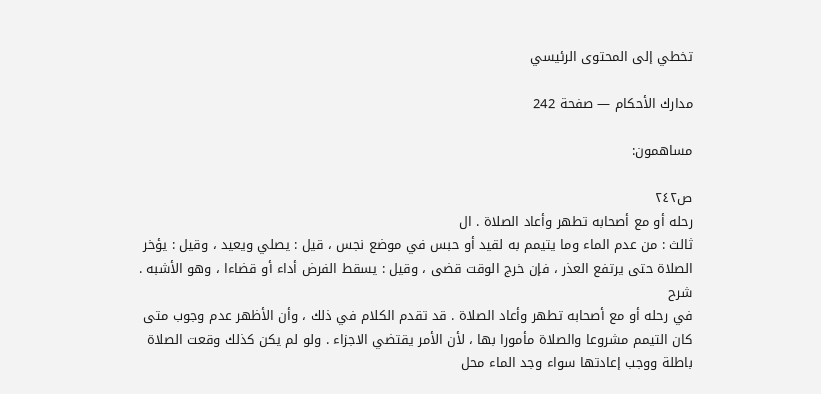تخطي إلى المحتوى الرئيسي

مدارك الأحكام — صفحة 242

مساهمون:

ص٢٤٢
رحله أو مع أصحابه تطهر وأعاد الصلاة . ال
ثالث : من عدم الماء وما يتيمم به لقيد أو حبس في موضع نجس ، قيل : يصلي ويعيد ، وقيل : يؤخر الصلاة حتى يرتفع العذر ، فإن خرج الوقت قضى ، وقيل : يسقط الفرض أداء أو قضاءا ، وهو الأشبه .
شرح
في رحله أو مع أصحابه تطهر وأعاد الصلاة . قد تقدم الكلام في ذلك ، وأن الأظهر عدم وجوب متى كان التيمم مشروعا والصلاة مأمورا بها ، لأن الأمر يقتضي الاجزاء . ولو لم يكن كذلك وقعت الصلاة باطلة ووجب إعادتها سواء وجد الماء محل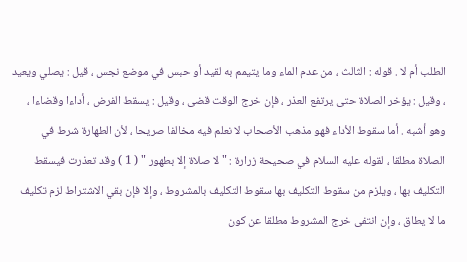الطلب أم لا . قوله : الثالث ، من عدم الماء وما يتيمم به لقيد أو حبس في موضع نجس ، قيل : يصلي ويعيد ، وقيل : يؤخر الصلاة حتى يرتفع العذر ، فإن خرج الوقت قضى ، وقيل : يسقط الفرض ، أداءا وقضاءا ، وهو أشبه . أما سقوط الأداء فهو مذهب الأصحاب لا نعلم فيه مخالفا صريحا ، لأن الطهارة شرط في الصلاة مطلقا ، لقوله عليه السلام في صحيحة زرارة : " لا صلاة إلا بطهور " ( 1 ) وقد تعذرت فيسقط التكليف بها ، ويلزم من سقوط التكليف بها سقوط التكليف بالمشروط ، وإلا فإن بقي الاشتراط لزم تكليف ما لا يطاق ، وإن انتفى خرج المشروط مطلقا عن كون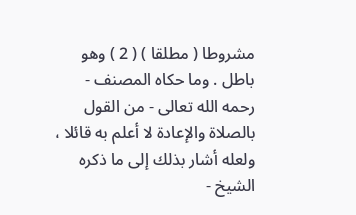مشروطا ( مطلقا ) ( 2 ) وهو باطل . وما حكاه المصنف - رحمه الله تعالى - من القول بالصلاة والإعادة لا أعلم به قائلا ، ولعله أشار بذلك إلى ما ذكره الشيخ -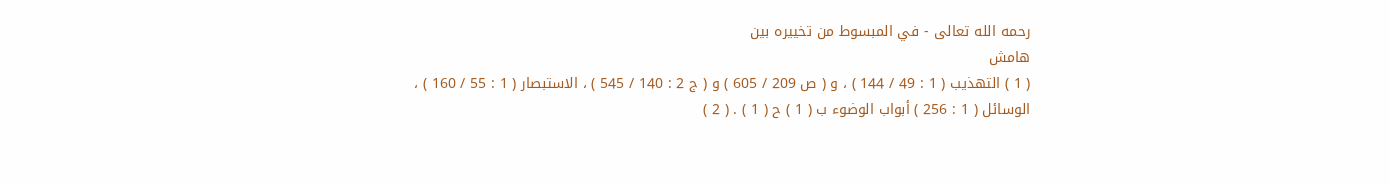رحمه الله تعالى - في المبسوط من تخييره بين
هامش
( 1 ) التهذيب ( 1 : 49 / 144 ) ، و ( ص 209 / 605 ) و ( ج 2 : 140 / 545 ) ، الاستبصار ( 1 : 55 / 160 ) ، الوسائل ( 1 : 256 ) أبواب الوضوء ب ( 1 ) ح ( 1 ) . ( 2 )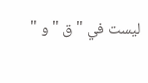ليست في " ق " و "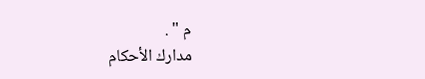م " .
مدارك الأحكام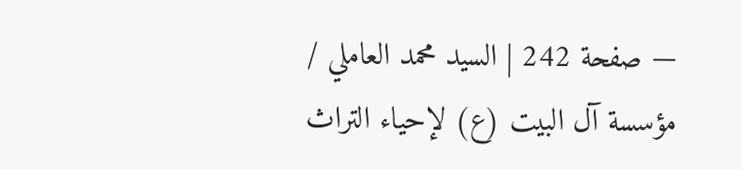— صفحة 242 | السيد محمد العاملي / مؤسسة آل البيت (ع) لإحياء التراث